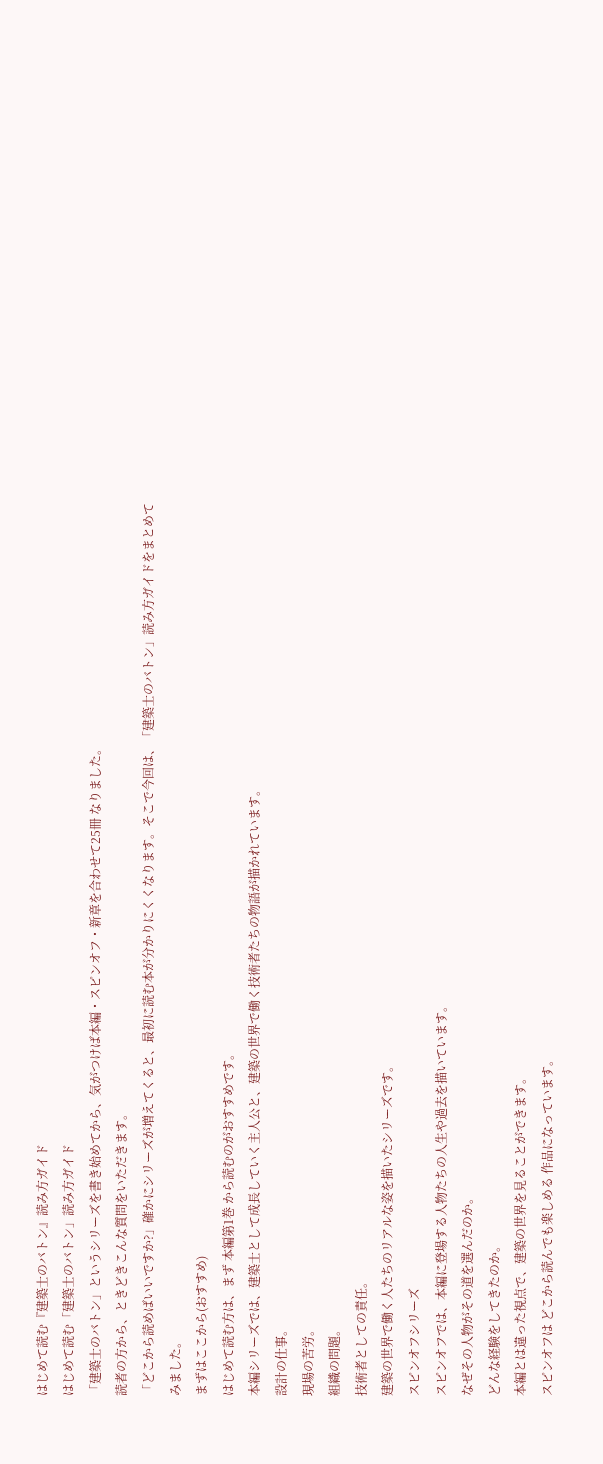はじめて読む『建築士のバトン』読み方ガイド
はじめて読む「建築士のバトン」読み方ガイド
「建築士のバトン」というシリーズを書き始めてから、気がつけば本編・スピンオフ・新章を合わせて25冊 なりました。
読者の方から、ときどきこんな質問をいただきます。
「どこから読めばいいですか?」確かにシリーズが増えてくると、最初に読む本が分かりにくくなります。そこで今回は、「建築士のバトン」読み方ガイドをまとめてみました。
まずはここから(おすすめ)
はじめて読む方は、まず 本編第1巻 から読むのがおすすめです。
本編シリーズでは、建築士として成長していく主人公と、建築の世界で働く技術者たちの物語が描かれています。
設計の仕事。
現場の苦労。
組織の問題。
技術者としての責任。
建築の世界で働く人たちのリアルな姿を描いたシリーズです。
スピンオフシリーズ
スピンオフでは、本編に登場する人物たちの人生や過去を描いています。
なぜその人物がその道を選んだのか。
どんな経験をしてきたのか。
本編とは違った視点で、建築の世界を見ることができます。
スピンオフは どこから読んでも楽しめる 作品になっています。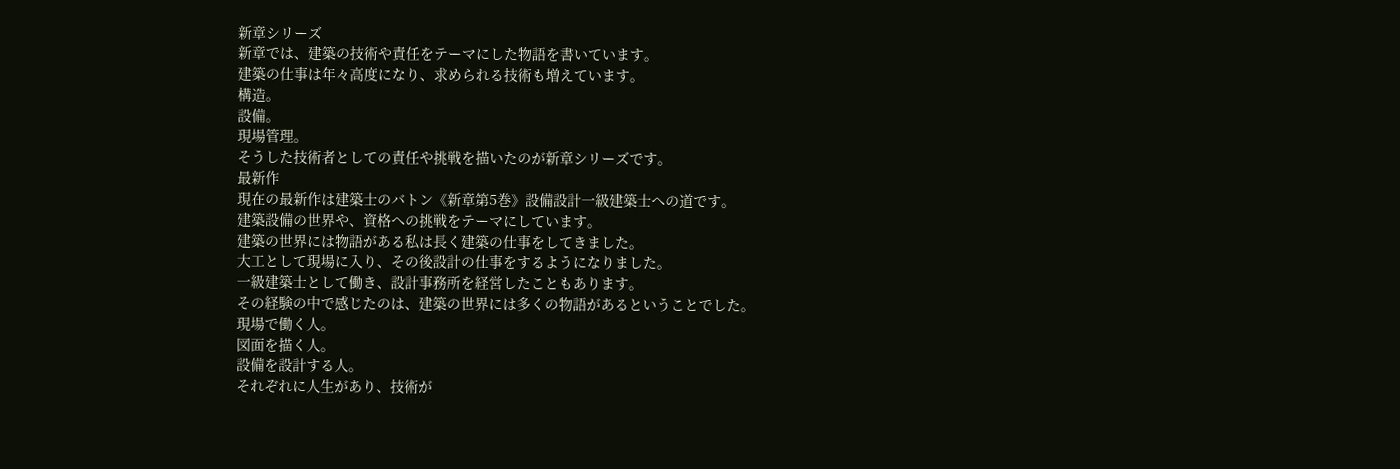新章シリーズ
新章では、建築の技術や責任をテーマにした物語を書いています。
建築の仕事は年々高度になり、求められる技術も増えています。
構造。
設備。
現場管理。
そうした技術者としての責任や挑戦を描いたのが新章シリーズです。
最新作
現在の最新作は建築士のバトン《新章第5巻》設備設計一級建築士への道です。
建築設備の世界や、資格への挑戦をテーマにしています。
建築の世界には物語がある私は長く建築の仕事をしてきました。
大工として現場に入り、その後設計の仕事をするようになりました。
一級建築士として働き、設計事務所を経営したこともあります。
その経験の中で感じたのは、建築の世界には多くの物語があるということでした。
現場で働く人。
図面を描く人。
設備を設計する人。
それぞれに人生があり、技術が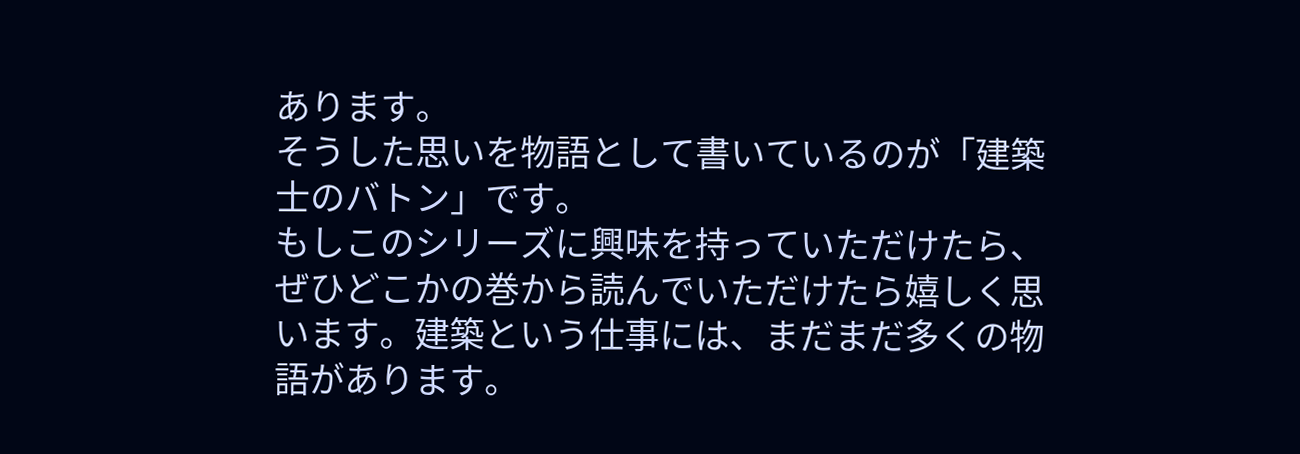あります。
そうした思いを物語として書いているのが「建築士のバトン」です。
もしこのシリーズに興味を持っていただけたら、ぜひどこかの巻から読んでいただけたら嬉しく思います。建築という仕事には、まだまだ多くの物語があります。